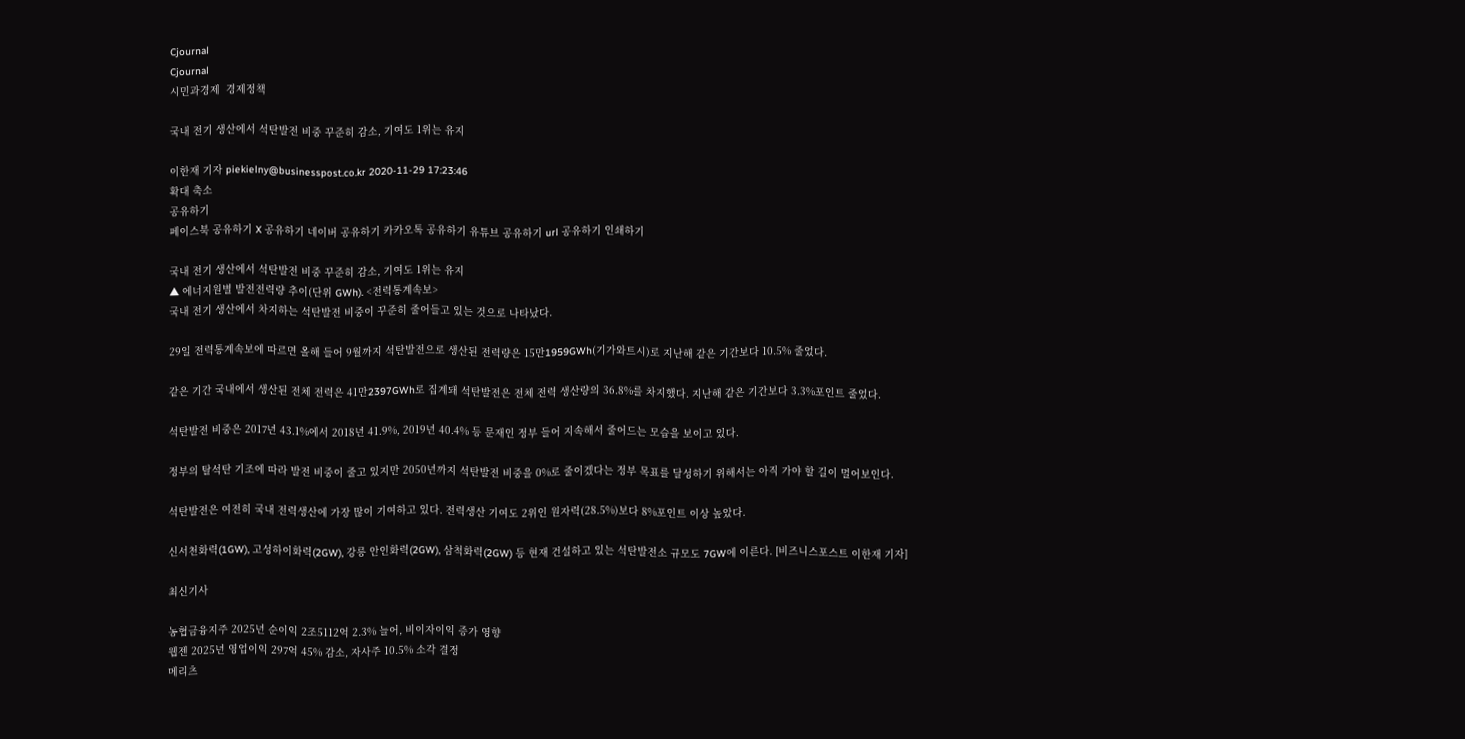Cjournal
Cjournal
시민과경제  경제정책

국내 전기 생산에서 석탄발전 비중 꾸준히 감소, 기여도 1위는 유지

이한재 기자 piekielny@businesspost.co.kr 2020-11-29 17:23:46
확대 축소
공유하기
페이스북 공유하기 X 공유하기 네이버 공유하기 카카오톡 공유하기 유튜브 공유하기 url 공유하기 인쇄하기

국내 전기 생산에서 석탄발전 비중 꾸준히 감소, 기여도 1위는 유지
▲ 에너지원별 발전전력량 추이(단위 GWh). <전력통계속보>
국내 전기 생산에서 차지하는 석탄발전 비중이 꾸준히 줄어들고 있는 것으로 나타났다.

29일 전력통계속보에 따르면 올해 들어 9월까지 석탄발전으로 생산된 전력량은 15만1959GWh(기가와트시)로 지난해 같은 기간보다 10.5% 줄었다.

같은 기간 국내에서 생산된 전체 전력은 41만2397GWh로 집계돼 석탄발전은 전체 전력 생산량의 36.8%를 차지했다. 지난해 같은 기간보다 3.3%포인트 줄었다.

석탄발전 비중은 2017년 43.1%에서 2018년 41.9%, 2019년 40.4% 등 문재인 정부 들어 지속해서 줄어드는 모습을 보이고 있다.

정부의 탈석탄 기조에 따라 발전 비중이 줄고 있지만 2050년까지 석탄발전 비중을 0%로 줄이겠다는 정부 목표를 달성하기 위해서는 아직 가야 할 길이 멀어보인다.

석탄발전은 여전히 국내 전력생산에 가장 많이 기여하고 있다. 전력생산 기여도 2위인 원자력(28.5%)보다 8%포인트 이상 높았다.

신서천화력(1GW), 고성하이화력(2GW), 강릉 안인화력(2GW), 삼척화력(2GW) 등 현재 건설하고 있는 석탄발전소 규모도 7GW에 이른다. [비즈니스포스트 이한재 기자]

최신기사

농협금융지주 2025년 순이익 2조5112억 2.3% 늘어, 비이자이익 증가 영향
웹젠 2025년 영업이익 297억 45% 감소, 자사주 10.5% 소각 결정
메리츠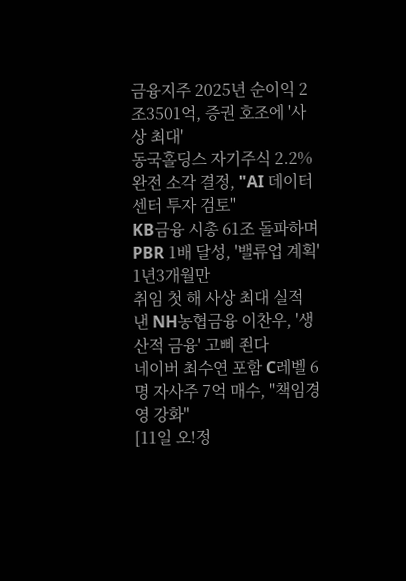금융지주 2025년 순이익 2조3501억, 증권 호조에 '사상 최대'
동국홀딩스 자기주식 2.2% 완전 소각 결정, "AI 데이터센터 투자 검토"
KB금융 시총 61조 돌파하며 PBR 1배 달성, '밸류업 계획' 1년3개월만
취임 첫 해 사상 최대 실적 낸 NH농협금융 이찬우, '생산적 금융' 고삐 죈다
네이버 최수연 포함 C레벨 6명 자사주 7억 매수, "책임경영 강화"
[11일 오!정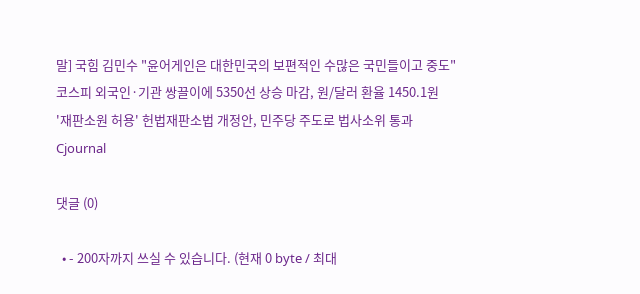말] 국힘 김민수 "윤어게인은 대한민국의 보편적인 수많은 국민들이고 중도"
코스피 외국인·기관 쌍끌이에 5350선 상승 마감, 원/달러 환율 1450.1원
'재판소원 허용' 헌법재판소법 개정안, 민주당 주도로 법사소위 통과
Cjournal

댓글 (0)

  • - 200자까지 쓰실 수 있습니다. (현재 0 byte / 최대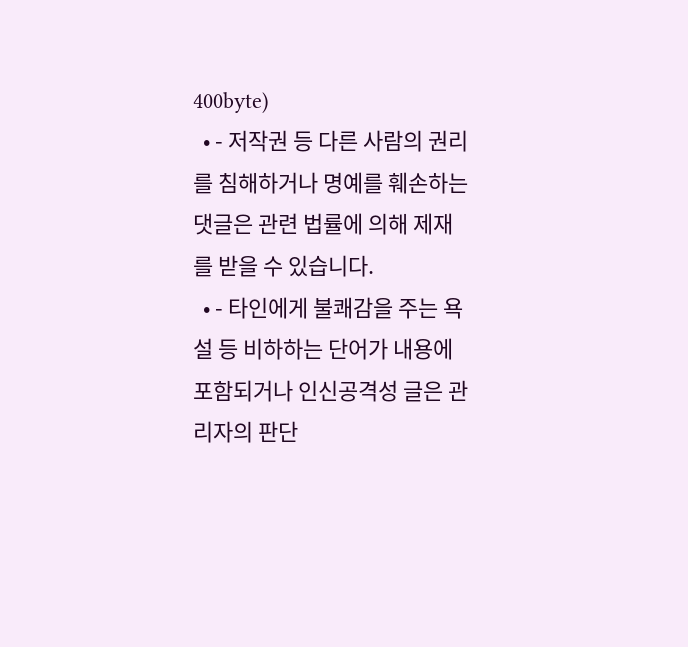400byte)
  • - 저작권 등 다른 사람의 권리를 침해하거나 명예를 훼손하는 댓글은 관련 법률에 의해 제재를 받을 수 있습니다.
  • - 타인에게 불쾌감을 주는 욕설 등 비하하는 단어가 내용에 포함되거나 인신공격성 글은 관리자의 판단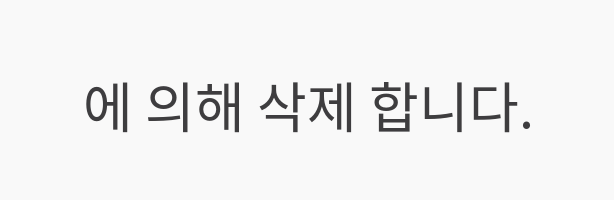에 의해 삭제 합니다.